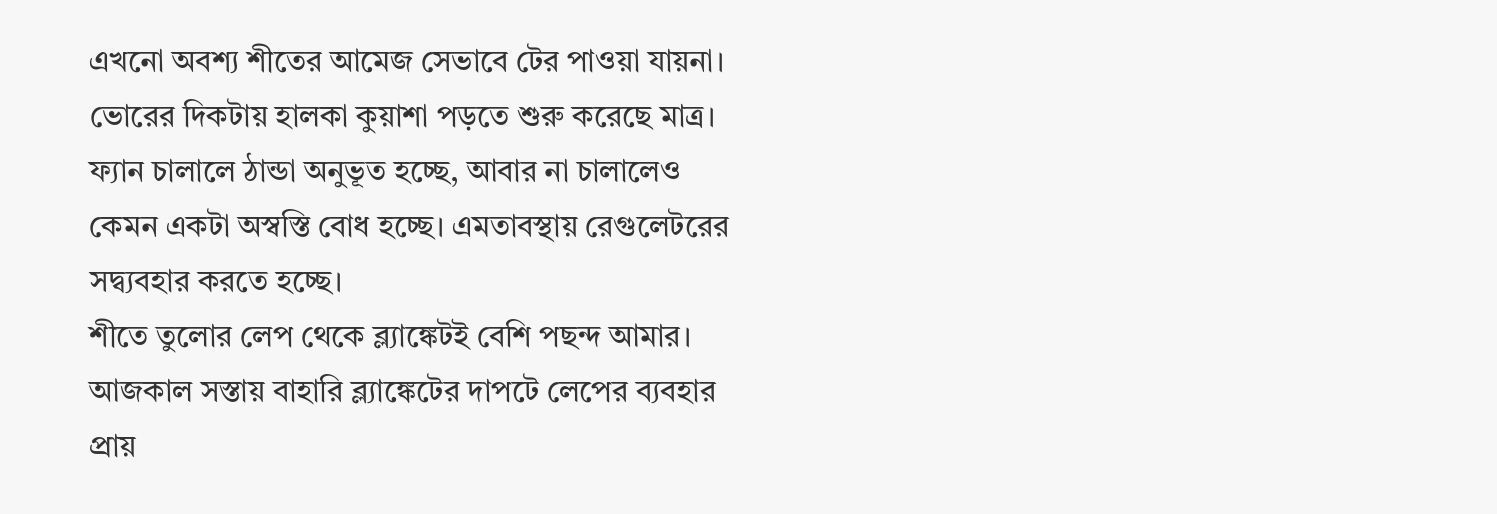এখনো অবশ্য শীতের আমেজ সেভাবে টের পাওয়া যায়না। ভোরের দিকটায় হালকা কুয়াশা পড়তে শুরু করেছে মাত্র। ফ্যান চালালে ঠান্ডা অনুভূত হচ্ছে, আবার না চালালেও কেমন একটা অস্বস্তি বোধ হচ্ছে। এমতাবস্থায় রেগুলেটরের সদ্ব্যবহার করতে হচ্ছে।
শীতে তুলোর লেপ থেকে ব্ল্যাঙ্কেটই বেশি পছন্দ আমার। আজকাল সস্তায় বাহারি ব্ল্যাঙ্কেটের দাপটে লেপের ব্যবহার প্রায়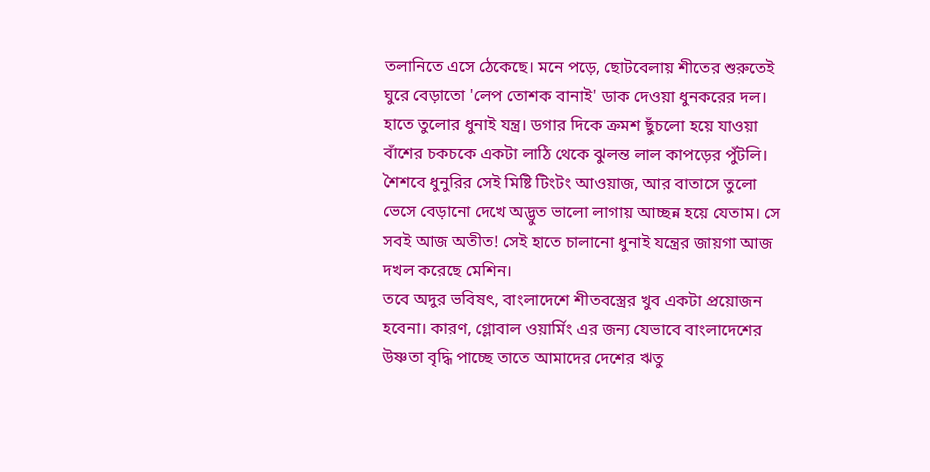তলানিতে এসে ঠেকেছে। মনে পড়ে, ছোটবেলায় শীতের শুরুতেই ঘুরে বেড়াতো 'লেপ তোশক বানাই' ডাক দেওয়া ধুনকরের দল। হাতে তুলোর ধুনাই যন্ত্র। ডগার দিকে ক্রমশ ছুঁচলো হয়ে যাওয়া বাঁশের চকচকে একটা লাঠি থেকে ঝুলন্ত লাল কাপড়ের পুঁটলি। শৈশবে ধুনুরির সেই মিষ্টি টিংটং আওয়াজ, আর বাতাসে তুলো ভেসে বেড়ানো দেখে অদ্ভুত ভালো লাগায় আচ্ছন্ন হয়ে যেতাম। সে সবই আজ অতীত! সেই হাতে চালানো ধুনাই যন্ত্রের জায়গা আজ দখল করেছে মেশিন।
তবে অদুর ভবিষৎ, বাংলাদেশে শীতবস্ত্রের খুব একটা প্রয়োজন হবেনা। কারণ, গ্লোবাল ওয়ার্মিং এর জন্য যেভাবে বাংলাদেশের উষ্ণতা বৃদ্ধি পাচ্ছে তাতে আমাদের দেশের ঋতু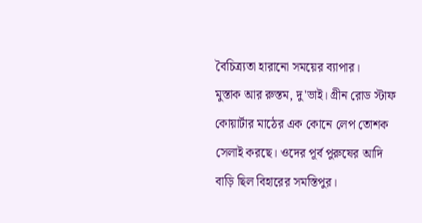বৈচিত্র্যতা হারানো সময়ের ব্যাপার।
মুস্তাক আর রুস্তম, দু'ভাই। গ্রীন রোড স্টাফ কোয়ার্টার মাঠের এক কোনে লেপ তোশক সেলাই করছে। ওদের পূর্ব পুরুষের আদি বাড়ি ছিল বিহারের সমস্তিপুর।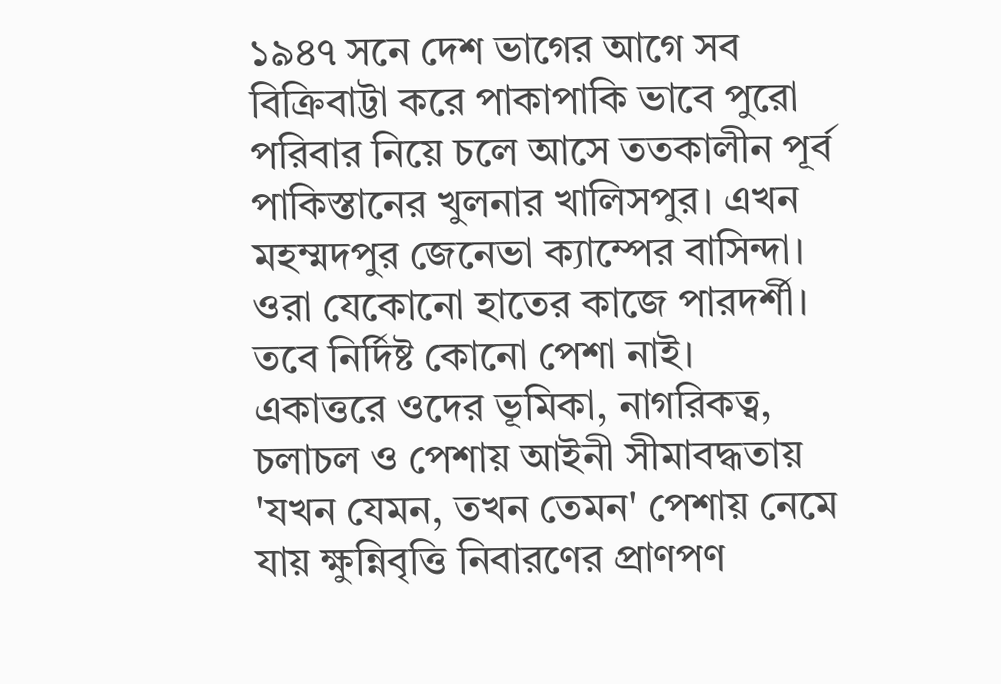১৯৪৭ সনে দেশ ভাগের আগে সব বিক্রিবাট্টা করে পাকাপাকি ভাবে পুরো পরিবার নিয়ে চলে আসে ততকালীন পূর্ব পাকিস্তানের খুলনার খালিসপুর। এখন মহম্মদপুর জেনেভা ক্যাম্পের বাসিন্দা।
ওরা যেকোনো হাতের কাজে পারদর্শী। তবে নির্দিষ্ট কোনো পেশা নাই। একাত্তরে ওদের ভূমিকা, নাগরিকত্ব, চলাচল ও পেশায় আইনী সীমাবদ্ধতায় 'যখন যেমন, তখন তেমন' পেশায় নেমে যায় ক্ষুন্নিবৃত্তি নিবারণের প্রাণপণ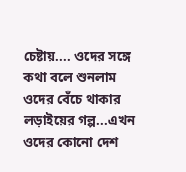চেষ্টায়.... ওদের সঙ্গে কথা বলে শুনলাম ওদের বেঁচে থাকার লড়াইয়ের গল্প...এখন ওদের কোনো দেশ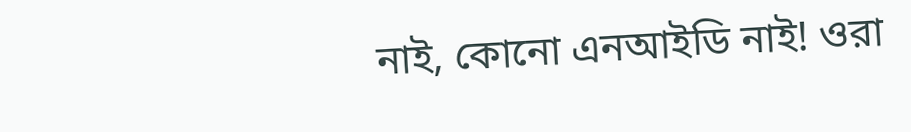নাই, কোনো এনআইডি নাই! ওরা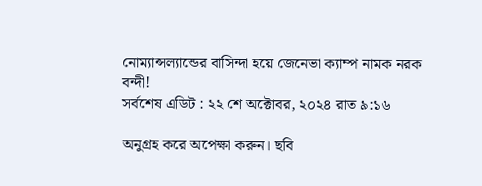নোম্যান্সল্যান্ডের বাসিন্দা হয়ে জেনেভা ক্যাম্প নামক নরক বন্দী!
সর্বশেষ এডিট : ২২ শে অক্টোবর, ২০২৪ রাত ৯:১৬

অনুগ্রহ করে অপেক্ষা করুন। ছবি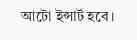আটো ইন্সার্ট হবে।